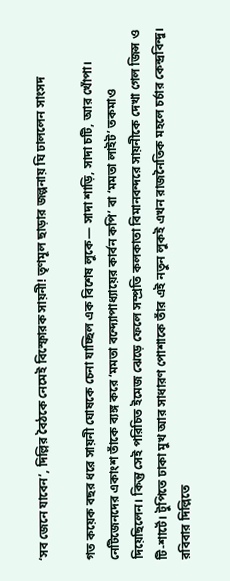‘সব জেনে যাবেন’, দিল্লির বৈঠকে নেমেই বিস্ফোরক সায়নী! তৃণমূল ছাড়ার জল্পনায় ঘি ঢাললেন সাংসদ

গত কয়েক বছর ধরে সায়নী ঘোষকে চেনা যাচ্ছিল এক বিশেষ লুকে— সাদা শাড়ি, সাদা চটি, আর খোঁপা। নেটিজেনদের একাংশ তাঁকে ব্যঙ্গ করে ‘মমতা বন্দ্যোপাধ্যায়ের কার্বন কপি’ বা ‘মমতা লাইট’ তকমাও দিয়েছিলেন। কিন্তু সেই পরিচিত ইমেজ ঝেড়ে ফেলে সম্প্রতি কলকাতা বিমানবন্দরে সায়নীকে দেখা গেল জিন্স ও টি-শার্টে। টুপিতে ঢাকা মুখ আর সাধারণ পোশাকে তাঁর এই নতুন লুকই এখন রাজনৈতিক মহলে চর্চার কেন্দ্রবিন্দু।
রবিবার দিল্লিতে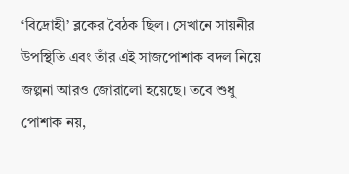‘বিদ্রোহী’ ব্লকের বৈঠক ছিল। সেখানে সায়নীর উপস্থিতি এবং তাঁর এই সাজপোশাক বদল নিয়ে জল্পনা আরও জোরালো হয়েছে। তবে শুধু পোশাক নয়,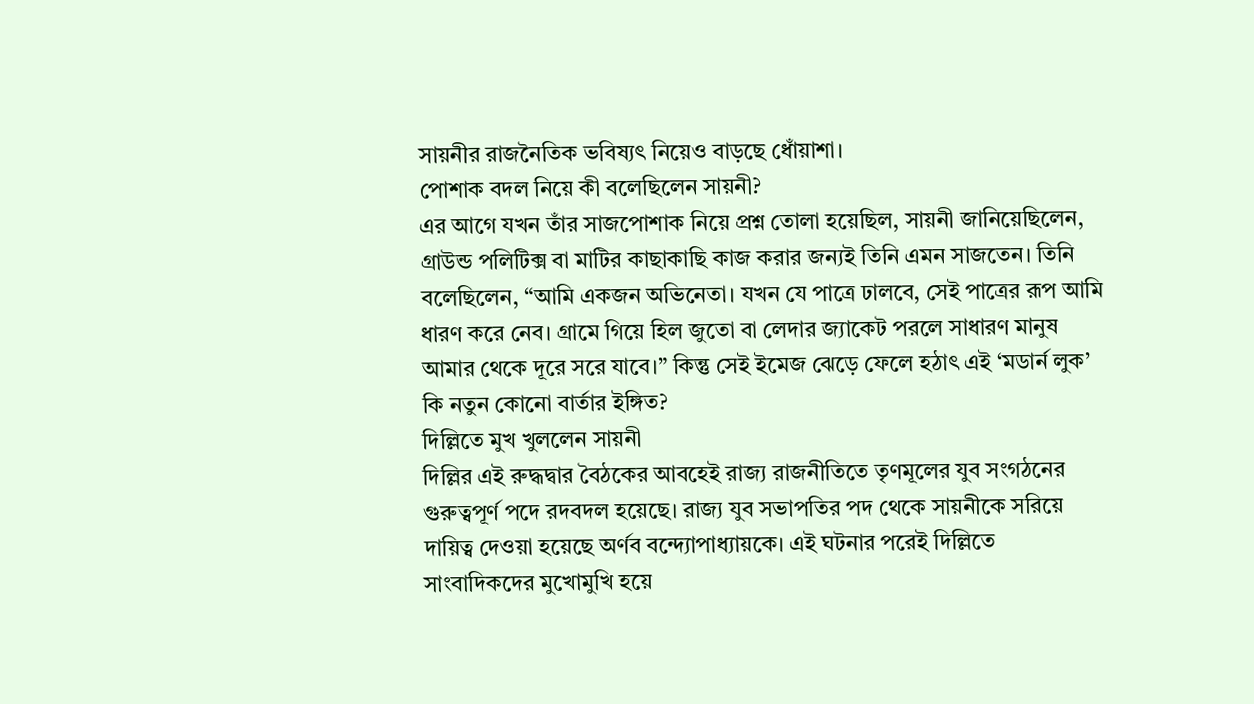সায়নীর রাজনৈতিক ভবিষ্যৎ নিয়েও বাড়ছে ধোঁয়াশা।
পোশাক বদল নিয়ে কী বলেছিলেন সায়নী?
এর আগে যখন তাঁর সাজপোশাক নিয়ে প্রশ্ন তোলা হয়েছিল, সায়নী জানিয়েছিলেন, গ্রাউন্ড পলিটিক্স বা মাটির কাছাকাছি কাজ করার জন্যই তিনি এমন সাজতেন। তিনি বলেছিলেন, “আমি একজন অভিনেতা। যখন যে পাত্রে ঢালবে, সেই পাত্রের রূপ আমি ধারণ করে নেব। গ্রামে গিয়ে হিল জুতো বা লেদার জ্যাকেট পরলে সাধারণ মানুষ আমার থেকে দূরে সরে যাবে।” কিন্তু সেই ইমেজ ঝেড়ে ফেলে হঠাৎ এই ‘মডার্ন লুক’ কি নতুন কোনো বার্তার ইঙ্গিত?
দিল্লিতে মুখ খুললেন সায়নী
দিল্লির এই রুদ্ধদ্বার বৈঠকের আবহেই রাজ্য রাজনীতিতে তৃণমূলের যুব সংগঠনের গুরুত্বপূর্ণ পদে রদবদল হয়েছে। রাজ্য যুব সভাপতির পদ থেকে সায়নীকে সরিয়ে দায়িত্ব দেওয়া হয়েছে অর্ণব বন্দ্যোপাধ্যায়কে। এই ঘটনার পরেই দিল্লিতে সাংবাদিকদের মুখোমুখি হয়ে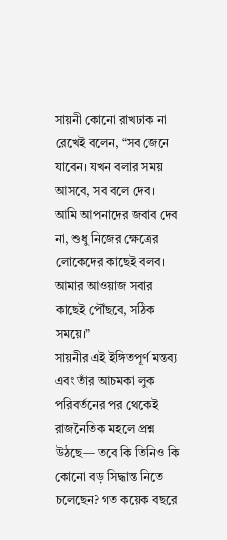সায়নী কোনো রাখঢাক না রেখেই বলেন, “সব জেনে যাবেন। যখন বলার সময় আসবে, সব বলে দেব। আমি আপনাদের জবাব দেব না, শুধু নিজের ক্ষেত্রের লোকেদের কাছেই বলব। আমার আওয়াজ সবার কাছেই পৌঁছবে, সঠিক সময়ে।”
সায়নীর এই ইঙ্গিতপূর্ণ মন্তব্য এবং তাঁর আচমকা লুক পরিবর্তনের পর থেকেই রাজনৈতিক মহলে প্রশ্ন উঠছে— তবে কি তিনিও কি কোনো বড় সিদ্ধান্ত নিতে চলেছেন? গত কয়েক বছরে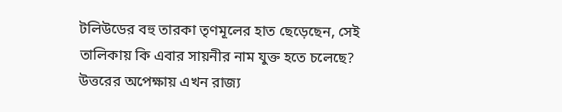টলিউডের বহু তারকা তৃণমূলের হাত ছেড়েছেন, সেই তালিকায় কি এবার সায়নীর নাম যুক্ত হতে চলেছে? উত্তরের অপেক্ষায় এখন রাজ্য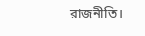রাজনীতি।